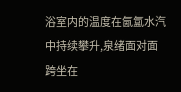浴室内的温度在氤氲水汽中持续攀升,泉绪面对面跨坐在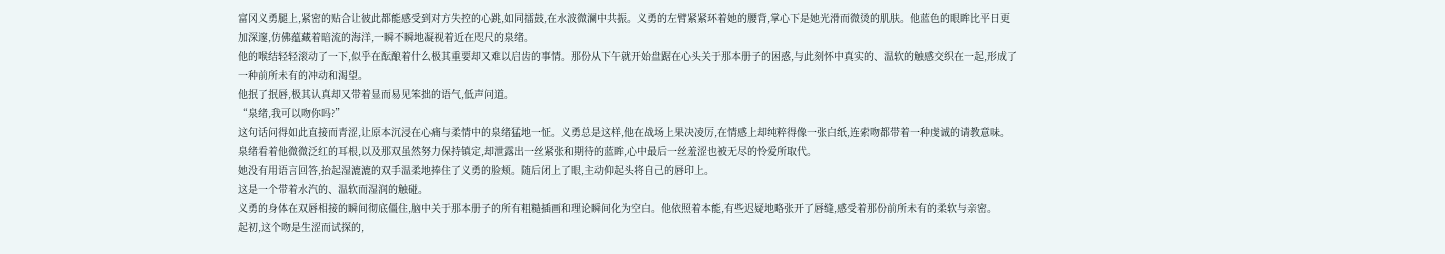富冈义勇腿上,紧密的贴合让彼此都能感受到对方失控的心跳,如同擂鼓,在水波微澜中共振。义勇的左臂紧紧环着她的腰背,掌心下是她光滑而微烫的肌肤。他蓝色的眼眸比平日更加深邃,仿佛蕴藏着暗流的海洋,一瞬不瞬地凝视着近在咫尺的泉绪。
他的喉结轻轻滚动了一下,似乎在酝酿着什么极其重要却又难以启齿的事情。那份从下午就开始盘踞在心头关于那本册子的困惑,与此刻怀中真实的、温软的触感交织在一起,形成了一种前所未有的冲动和渴望。
他抿了抿唇,极其认真却又带着显而易见笨拙的语气,低声问道。
“泉绪,我可以吻你吗?”
这句话问得如此直接而青涩,让原本沉浸在心痛与柔情中的泉绪猛地一怔。义勇总是这样,他在战场上果决凌厉,在情感上却纯粹得像一张白纸,连索吻都带着一种虔诚的请教意味。
泉绪看着他微微泛红的耳根,以及那双虽然努力保持镇定,却泄露出一丝紧张和期待的蓝眸,心中最后一丝羞涩也被无尽的怜爱所取代。
她没有用语言回答,抬起湿漉漉的双手温柔地捧住了义勇的脸颊。随后闭上了眼,主动仰起头将自己的唇印上。
这是一个带着水汽的、温软而湿润的触碰。
义勇的身体在双唇相接的瞬间彻底僵住,脑中关于那本册子的所有粗糙插画和理论瞬间化为空白。他依照着本能,有些迟疑地略张开了唇缝,感受着那份前所未有的柔软与亲密。
起初,这个吻是生涩而试探的,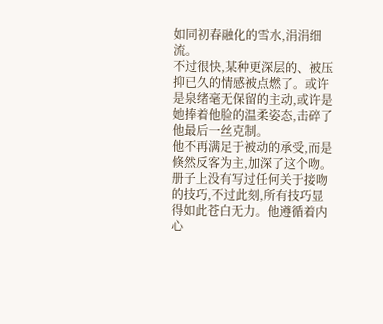如同初春融化的雪水,涓涓细流。
不过很快,某种更深层的、被压抑已久的情感被点燃了。或许是泉绪毫无保留的主动,或许是她捧着他脸的温柔姿态,击碎了他最后一丝克制。
他不再满足于被动的承受,而是倏然反客为主,加深了这个吻。册子上没有写过任何关于接吻的技巧,不过此刻,所有技巧显得如此苍白无力。他遵循着内心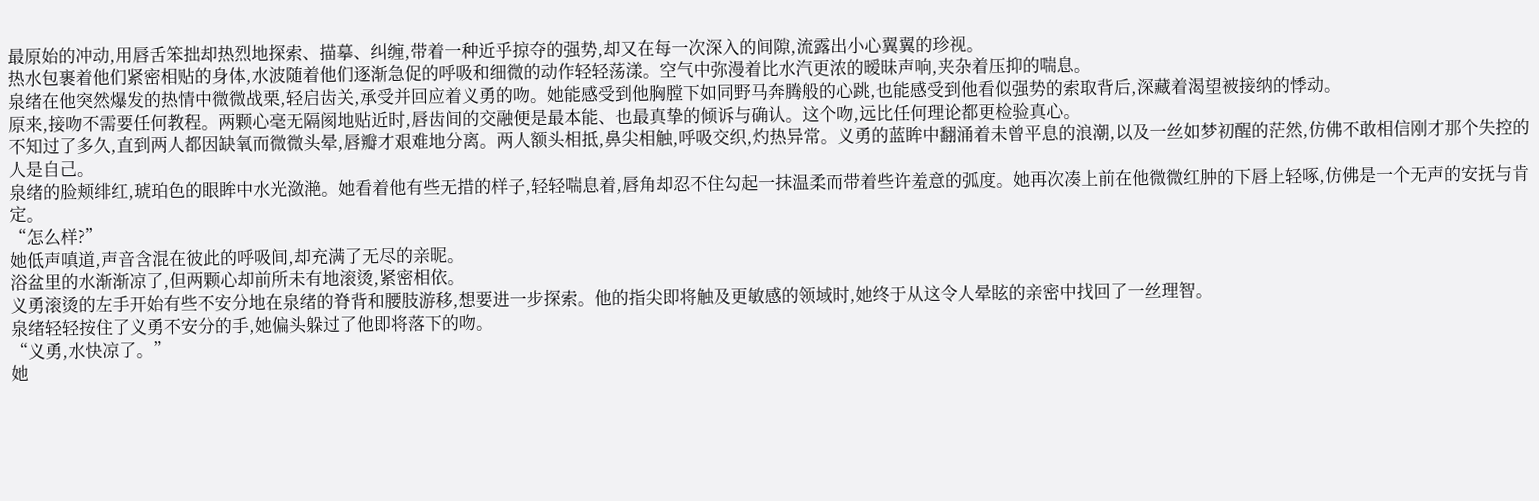最原始的冲动,用唇舌笨拙却热烈地探索、描摹、纠缠,带着一种近乎掠夺的强势,却又在每一次深入的间隙,流露出小心翼翼的珍视。
热水包裹着他们紧密相贴的身体,水波随着他们逐渐急促的呼吸和细微的动作轻轻荡漾。空气中弥漫着比水汽更浓的暧昧声响,夹杂着压抑的喘息。
泉绪在他突然爆发的热情中微微战栗,轻启齿关,承受并回应着义勇的吻。她能感受到他胸膛下如同野马奔腾般的心跳,也能感受到他看似强势的索取背后,深藏着渴望被接纳的悸动。
原来,接吻不需要任何教程。两颗心毫无隔阂地贴近时,唇齿间的交融便是最本能、也最真挚的倾诉与确认。这个吻,远比任何理论都更检验真心。
不知过了多久,直到两人都因缺氧而微微头晕,唇瓣才艰难地分离。两人额头相抵,鼻尖相触,呼吸交织,灼热异常。义勇的蓝眸中翻涌着未曾平息的浪潮,以及一丝如梦初醒的茫然,仿佛不敢相信刚才那个失控的人是自己。
泉绪的脸颊绯红,琥珀色的眼眸中水光潋滟。她看着他有些无措的样子,轻轻喘息着,唇角却忍不住勾起一抹温柔而带着些许羞意的弧度。她再次凑上前在他微微红肿的下唇上轻啄,仿佛是一个无声的安抚与肯定。
“怎么样?”
她低声嗔道,声音含混在彼此的呼吸间,却充满了无尽的亲昵。
浴盆里的水渐渐凉了,但两颗心却前所未有地滚烫,紧密相依。
义勇滚烫的左手开始有些不安分地在泉绪的脊背和腰肢游移,想要进一步探索。他的指尖即将触及更敏感的领域时,她终于从这令人晕眩的亲密中找回了一丝理智。
泉绪轻轻按住了义勇不安分的手,她偏头躲过了他即将落下的吻。
“义勇,水快凉了。”
她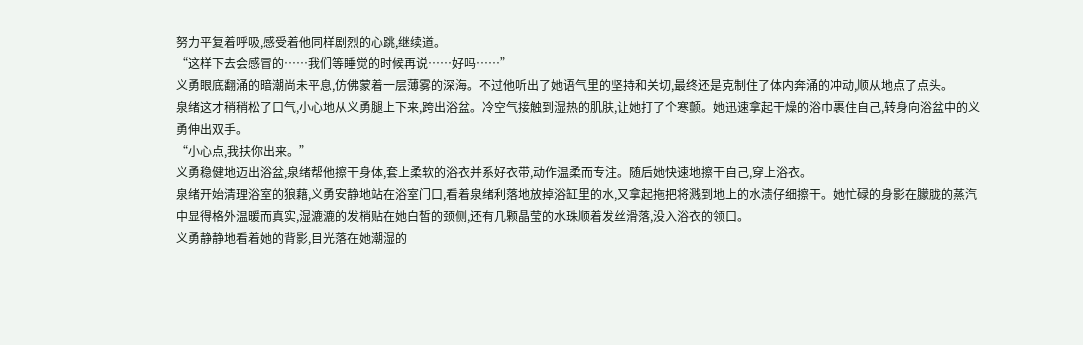努力平复着呼吸,感受着他同样剧烈的心跳,继续道。
“这样下去会感冒的……我们等睡觉的时候再说……好吗……”
义勇眼底翻涌的暗潮尚未平息,仿佛蒙着一层薄雾的深海。不过他听出了她语气里的坚持和关切,最终还是克制住了体内奔涌的冲动,顺从地点了点头。
泉绪这才稍稍松了口气,小心地从义勇腿上下来,跨出浴盆。冷空气接触到湿热的肌肤,让她打了个寒颤。她迅速拿起干燥的浴巾裹住自己,转身向浴盆中的义勇伸出双手。
“小心点,我扶你出来。”
义勇稳健地迈出浴盆,泉绪帮他擦干身体,套上柔软的浴衣并系好衣带,动作温柔而专注。随后她快速地擦干自己,穿上浴衣。
泉绪开始清理浴室的狼藉,义勇安静地站在浴室门口,看着泉绪利落地放掉浴缸里的水,又拿起拖把将溅到地上的水渍仔细擦干。她忙碌的身影在朦胧的蒸汽中显得格外温暖而真实,湿漉漉的发梢贴在她白皙的颈侧,还有几颗晶莹的水珠顺着发丝滑落,没入浴衣的领口。
义勇静静地看着她的背影,目光落在她潮湿的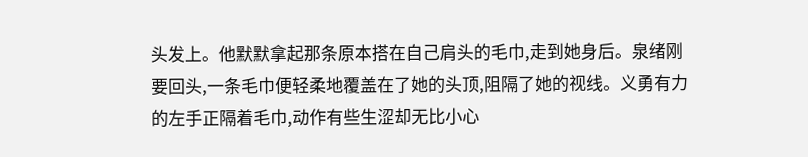头发上。他默默拿起那条原本搭在自己肩头的毛巾,走到她身后。泉绪刚要回头,一条毛巾便轻柔地覆盖在了她的头顶,阻隔了她的视线。义勇有力的左手正隔着毛巾,动作有些生涩却无比小心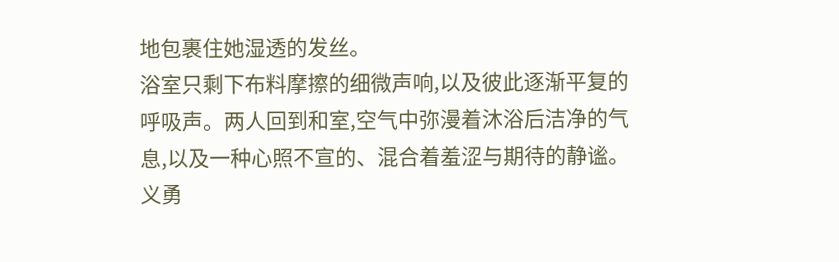地包裹住她湿透的发丝。
浴室只剩下布料摩擦的细微声响,以及彼此逐渐平复的呼吸声。两人回到和室,空气中弥漫着沐浴后洁净的气息,以及一种心照不宣的、混合着羞涩与期待的静谧。义勇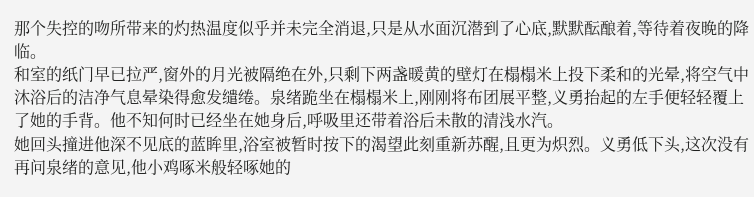那个失控的吻所带来的灼热温度似乎并未完全消退,只是从水面沉潜到了心底,默默酝酿着,等待着夜晚的降临。
和室的纸门早已拉严,窗外的月光被隔绝在外,只剩下两盏暖黄的壁灯在榻榻米上投下柔和的光晕,将空气中沐浴后的洁净气息晕染得愈发缱绻。泉绪跪坐在榻榻米上,刚刚将布团展平整,义勇抬起的左手便轻轻覆上了她的手背。他不知何时已经坐在她身后,呼吸里还带着浴后未散的清浅水汽。
她回头撞进他深不见底的蓝眸里,浴室被暂时按下的渴望此刻重新苏醒,且更为炽烈。义勇低下头,这次没有再问泉绪的意见,他小鸡啄米般轻啄她的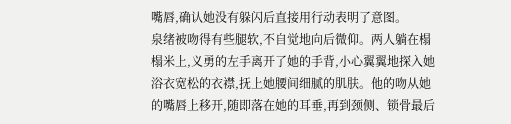嘴唇,确认她没有躲闪后直接用行动表明了意图。
泉绪被吻得有些腿软,不自觉地向后微仰。两人躺在榻榻米上,义勇的左手离开了她的手背,小心翼翼地探入她浴衣宽松的衣襟,抚上她腰间细腻的肌肤。他的吻从她的嘴唇上移开,随即落在她的耳垂,再到颈侧、锁骨最后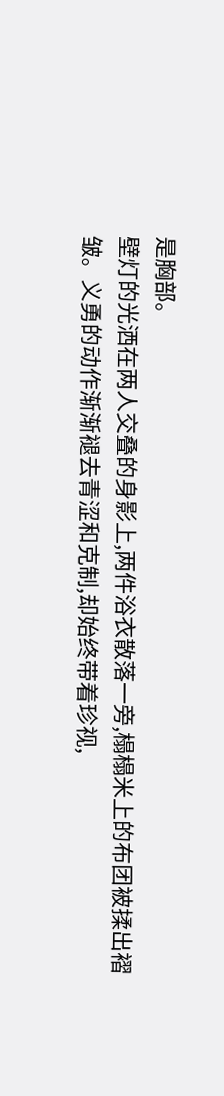是胸部。
壁灯的光洒在两人交叠的身影上,两件浴衣散落一旁,榻榻米上的布团被揉出褶皱。义勇的动作渐渐褪去青涩和克制,却始终带着珍视,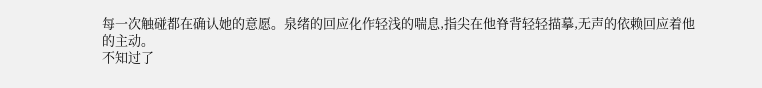每一次触碰都在确认她的意愿。泉绪的回应化作轻浅的喘息,指尖在他脊背轻轻描摹,无声的依赖回应着他的主动。
不知过了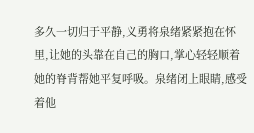多久一切归于平静,义勇将泉绪紧紧抱在怀里,让她的头靠在自己的胸口,掌心轻轻顺着她的脊背帮她平复呼吸。泉绪闭上眼睛,感受着他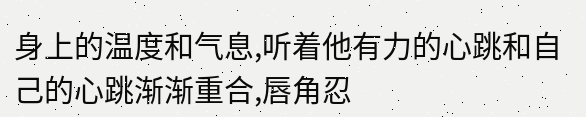身上的温度和气息,听着他有力的心跳和自己的心跳渐渐重合,唇角忍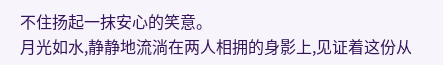不住扬起一抹安心的笑意。
月光如水,静静地流淌在两人相拥的身影上,见证着这份从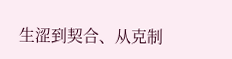生涩到契合、从克制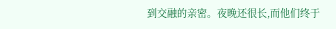到交融的亲密。夜晚还很长,而他们终于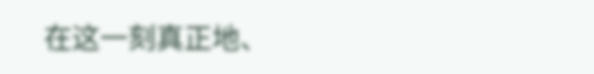在这一刻真正地、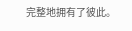完整地拥有了彼此。